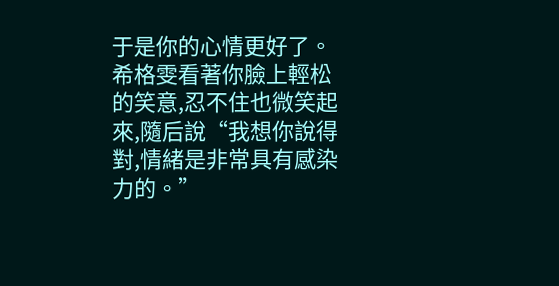于是你的心情更好了。
希格雯看著你臉上輕松的笑意,忍不住也微笑起來,隨后說“我想你說得對,情緒是非常具有感染力的。”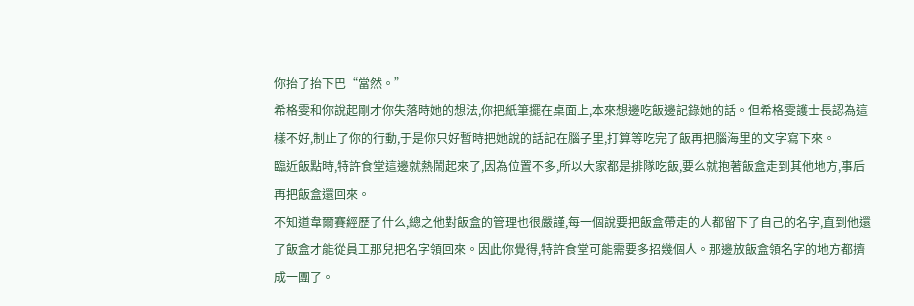你抬了抬下巴“當然。”
希格雯和你說起剛才你失落時她的想法,你把紙筆擺在桌面上,本來想邊吃飯邊記錄她的話。但希格雯護士長認為這樣不好,制止了你的行動,于是你只好暫時把她說的話記在腦子里,打算等吃完了飯再把腦海里的文字寫下來。
臨近飯點時,特許食堂這邊就熱鬧起來了,因為位置不多,所以大家都是排隊吃飯,要么就抱著飯盒走到其他地方,事后再把飯盒還回來。
不知道韋爾賽經歷了什么,總之他對飯盒的管理也很嚴謹,每一個說要把飯盒帶走的人都留下了自己的名字,直到他還了飯盒才能從員工那兒把名字領回來。因此你覺得,特許食堂可能需要多招幾個人。那邊放飯盒領名字的地方都擠成一團了。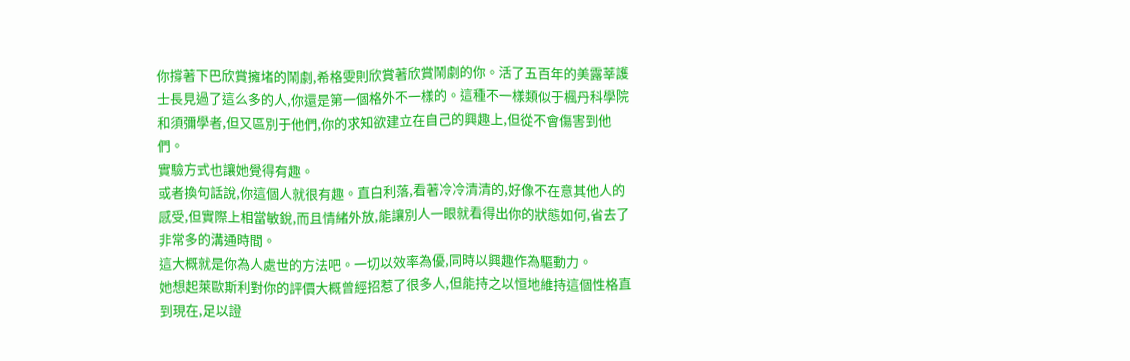你撐著下巴欣賞擁堵的鬧劇,希格雯則欣賞著欣賞鬧劇的你。活了五百年的美露莘護士長見過了這么多的人,你還是第一個格外不一樣的。這種不一樣類似于楓丹科學院和須彌學者,但又區別于他們,你的求知欲建立在自己的興趣上,但從不會傷害到他們。
實驗方式也讓她覺得有趣。
或者換句話說,你這個人就很有趣。直白利落,看著冷冷清清的,好像不在意其他人的感受,但實際上相當敏銳,而且情緒外放,能讓別人一眼就看得出你的狀態如何,省去了非常多的溝通時間。
這大概就是你為人處世的方法吧。一切以效率為優,同時以興趣作為驅動力。
她想起萊歐斯利對你的評價大概曾經招惹了很多人,但能持之以恒地維持這個性格直到現在,足以證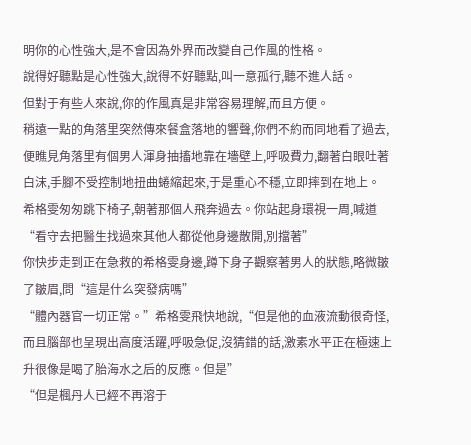明你的心性強大,是不會因為外界而改變自己作風的性格。
說得好聽點是心性強大,說得不好聽點,叫一意孤行,聽不進人話。
但對于有些人來說,你的作風真是非常容易理解,而且方便。
稍遠一點的角落里突然傳來餐盒落地的響聲,你們不約而同地看了過去,便瞧見角落里有個男人渾身抽搐地靠在墻壁上,呼吸費力,翻著白眼吐著白沫,手腳不受控制地扭曲蜷縮起來,于是重心不穩,立即摔到在地上。
希格雯匆匆跳下椅子,朝著那個人飛奔過去。你站起身環視一周,喊道“看守去把醫生找過來其他人都從他身邊散開,別擋著”
你快步走到正在急救的希格雯身邊,蹲下身子觀察著男人的狀態,略微皺了皺眉,問“這是什么突發病嗎”
“體內器官一切正常。”希格雯飛快地說,“但是他的血液流動很奇怪,而且腦部也呈現出高度活躍,呼吸急促,沒猜錯的話,激素水平正在極速上升很像是喝了胎海水之后的反應。但是”
“但是楓丹人已經不再溶于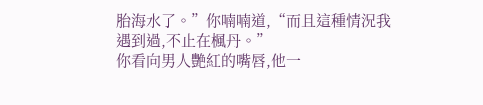胎海水了。”你喃喃道,“而且這種情況我遇到過,不止在楓丹。”
你看向男人艷紅的嘴唇,他一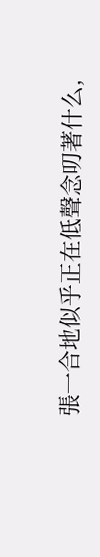張一合地似乎正在低聲念叨著什么,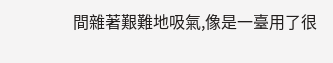間雜著艱難地吸氣,像是一臺用了很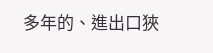多年的、進出口狹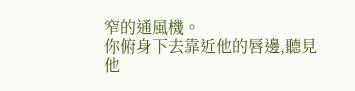窄的通風機。
你俯身下去靠近他的唇邊,聽見他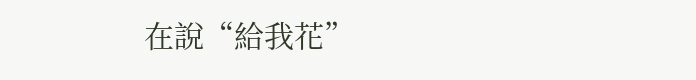在說“給我花”